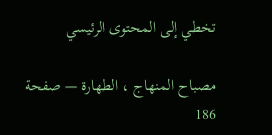تخطي إلى المحتوى الرئيسي

مصباح المنهاج ، الطهارة — صفحة 186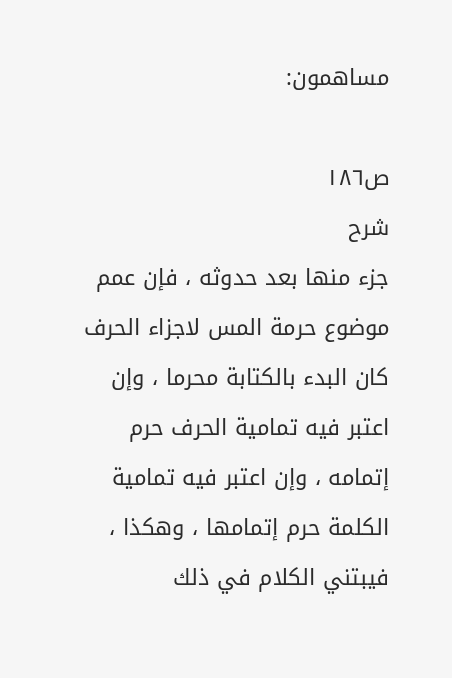مساهمون:

ص١٨٦
شرح
جزء منها بعد حدوثه ، فإن عمم موضوع حرمة المس لاجزاء الحرف كان البدء بالكتابة محرما ، وإن اعتبر فيه تمامية الحرف حرم إتمامه ، وإن اعتبر فيه تمامية الكلمة حرم إتمامها ، وهكذا ، فيبتني الكلام في ذلك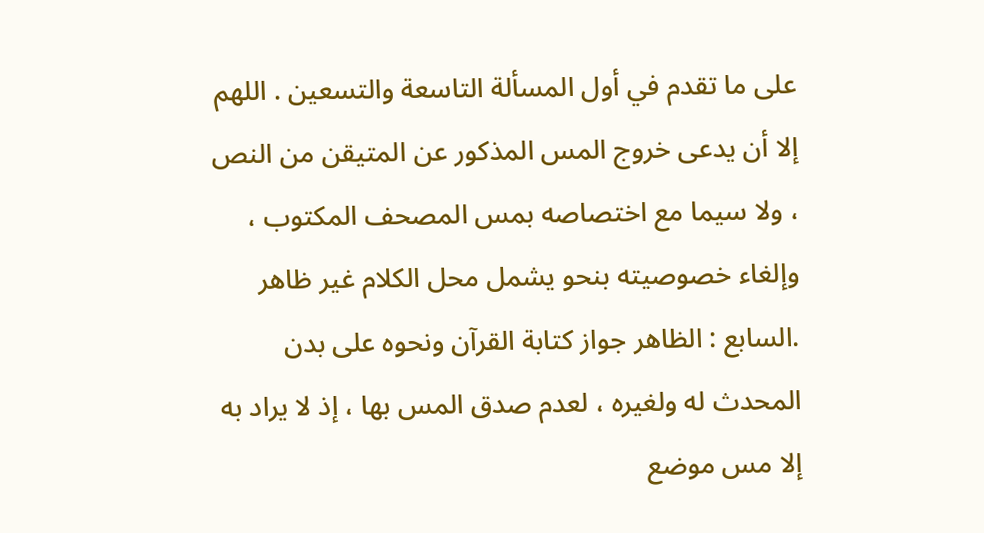على ما تقدم في أول المسألة التاسعة والتسعين . اللهم إلا أن يدعى خروج المس المذكور عن المتيقن من النص ، ولا سيما مع اختصاصه بمس المصحف المكتوب ، وإلغاء خصوصيته بنحو يشمل محل الكلام غير ظاهر .السابع : الظاهر جواز كتابة القرآن ونحوه على بدن المحدث له ولغيره ، لعدم صدق المس بها ، إذ لا يراد به إلا مس موضع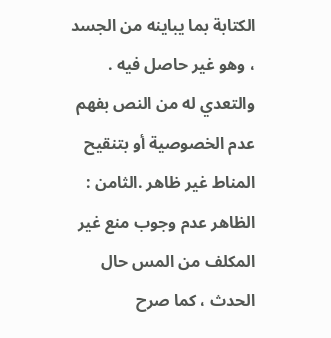الكتابة بما يباينه من الجسد ، وهو غير حاصل فيه . والتعدي له من النص بفهم عدم الخصوصية أو بتنقيح المناط غير ظاهر .الثامن : الظاهر عدم وجوب منع غير المكلف من المس حال الحدث ، كما صرح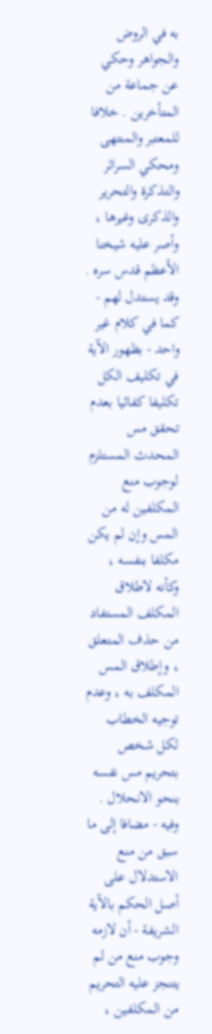به في الروض والجواهر وحكي عن جماعة من المتأخرين . خلافا للمعتبر والمنتهى ومحكي السرائر والتذكرة والتحرير والذكرى وغيرها ، وأصر عليه شيخنا الأعظم قدس سره . وقد يستدل لهم - كما في كلام غير واحد - بظهور الآية في تكليف الكل تكليفا كفائيا بعدم تحقق مس المحدث المستلزم لوجوب منع المكلفين له من المس وإن لم يكن مكلفا بنفسه ، وكأنه لاطلاق المكلف المستفاد من حذف المتعلق ، وإطلاق المس المكلف به ، وعدم توجيه الخطاب لكل شخص بتحريم مس نفسه بنحو الانحلال . وفيه - مضافا إلى ما سبق من منع الاستدلال على أصل الحكم بالآية الشريفة - أن لازمه وجوب منع من لم يتنجز عليه التحريم من المكلفين ،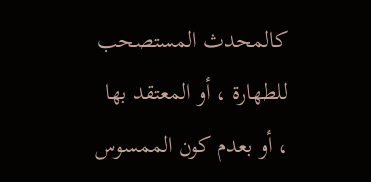كالمحدث المستصحب للطهارة ، أو المعتقد بها ، أو بعدم كون الممسوس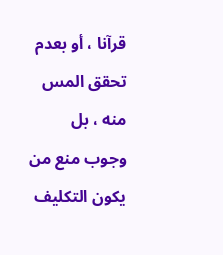قرآنا ، أو بعدم تحقق المس منه ، بل وجوب منع من يكون التكليف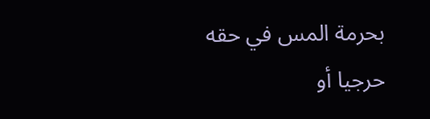بحرمة المس في حقه حرجيا أو